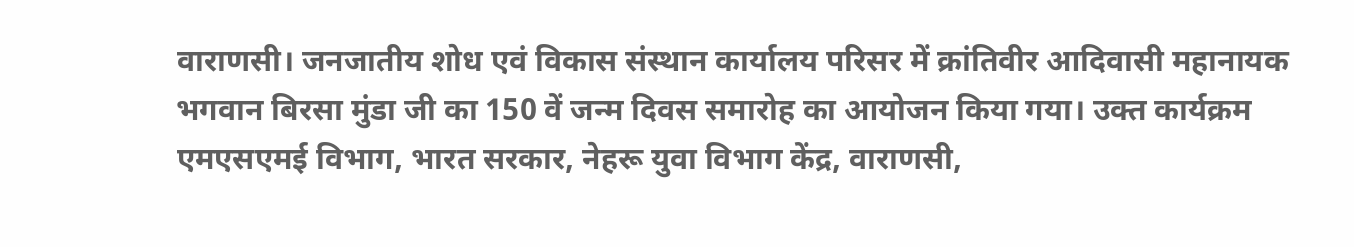वाराणसी। जनजातीय शोध एवं विकास संस्थान कार्यालय परिसर में क्रांतिवीर आदिवासी महानायक भगवान बिरसा मुंडा जी का 150 वें जन्म दिवस समारोह का आयोजन किया गया। उक्त कार्यक्रम एमएसएमई विभाग, भारत सरकार, नेहरू युवा विभाग केंद्र, वाराणसी,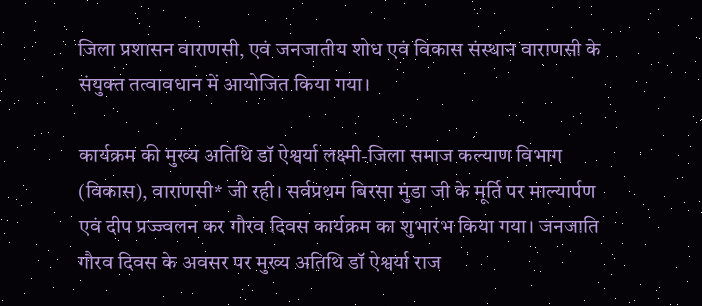जिला प्रशासन वाराणसी, एवं जनजातीय शोध एवं विकास संस्थान वाराणसी के संयुक्त तत्वावधान में आयोजित किया गया।

कार्यक्रम की मुख्य अतिथि डॉ ऐश्वर्या लक्ष्मी-जिला समाज कल्याण विभाग (विकास), वाराणसी* जी रही। सर्वप्रथम बिरसा मुंडा जी के मूर्ति पर माल्यार्पण एवं दीप प्रज्ज्वलन कर गौरव दिवस कार्यक्रम का शुभारंभ किया गया। जनजाति गौरव दिवस के अवसर पर मुख्य अतिथि डॉ ऐश्वर्या राज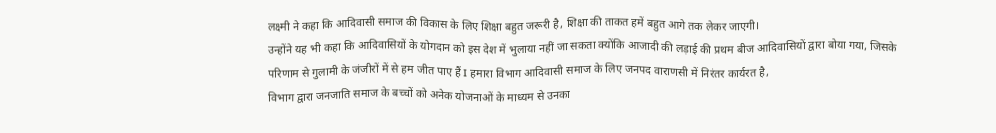लक्ष्मी ने कहा कि आदिवासी समाज की विकास के लिए शिक्षा बहुत जरूरी है, शिक्षा की ताकत हमें बहुत आगे तक लेकर जाएगी।
उन्होंने यह भी कहा कि आदिवासियों के योगदान को इस देश में भुलाया नहीं जा सकता क्योंकि आजादी की लड़ाई की प्रथम बीज आदिवासियों द्वारा बोया गया, जिसके परिणाम से गुलामी के जंजीरों में से हम जीत पाए हैं I हमारा विभाग आदिवासी समाज के लिए जनपद वाराणसी में निरंतर कार्यरत है,
विभाग द्वारा जनजाति समाज के बच्चों को अनेक योजनाओं के माध्यम से उनका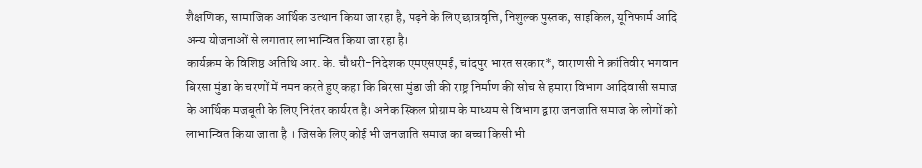शैक्षणिक, सामाजिक आर्थिक उत्थान किया जा रहा है, पढ़ने के लिए छात्रवृत्ति, निशुल्क पुस्तक, साइकिल, यूनिफार्म आदि अन्य योजनाओं से लगातार लाभान्वित किया जा रहा है।
कार्यक्रम के विशिष्ठ अतिथि आर. के. चौधरी-निदेशक एमएसएमई, चांदपुर भारत सरकार*, वाराणसी ने क्रांतिवीर भगवान बिरसा मुंडा के चरणों में नमन करते हुए कहा कि बिरसा मुंडा जी की राष्ट्र निर्माण की सोच से हमारा विभाग आदिवासी समाज के आर्थिक मजबूती के लिए निरंतर कार्यरत है। अनेक स्किल प्रोग्राम के माध्यम से विभाग द्वारा जनजाति समाज के लोगों को लाभान्वित किया जाता है । जिसके लिए कोई भी जनजाति समाज का बच्चा किसी भी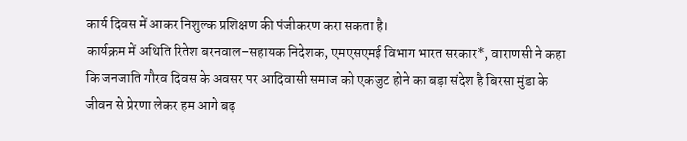कार्य दिवस में आकर निशुल्क प्रशिक्षण की पंजीकरण करा सकता है।
कार्यक्रम में अथिति रितेश बरनवाल–सहायक निदेशक, एमएसएमई विभाग भारत सरकार*, वाराणसी ने कहा कि जनजाति गौरव दिवस के अवसर पर आदिवासी समाज को एकजुट होने का बड़ा संदेश है बिरसा मुंडा के जीवन से प्रेरणा लेकर हम आगे बढ़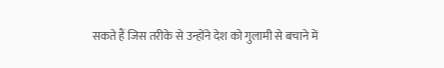सकते हैं जिस तरीके से उन्होंने देश को गुलामी से बचाने में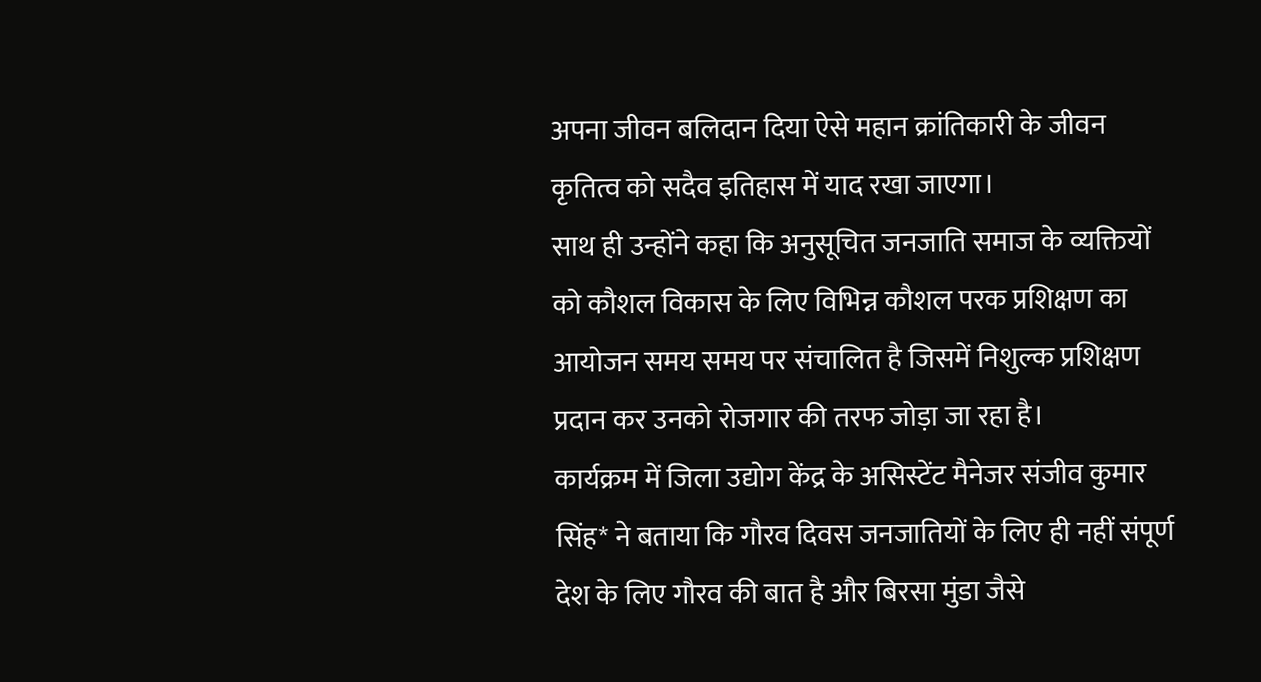अपना जीवन बलिदान दिया ऐसे महान क्रांतिकारी के जीवन कृतित्व को सदैव इतिहास में याद रखा जाएगा।
साथ ही उन्होंने कहा कि अनुसूचित जनजाति समाज के व्यक्तियों को कौशल विकास के लिए विभिन्न कौशल परक प्रशिक्षण का आयोजन समय समय पर संचालित है जिसमें निशुल्क प्रशिक्षण प्रदान कर उनको रोजगार की तरफ जोड़ा जा रहा है।
कार्यक्रम में जिला उद्योग केंद्र के असिस्टेंट मैनेजर संजीव कुमार सिंह* ने बताया कि गौरव दिवस जनजातियों के लिए ही नहीं संपूर्ण देश के लिए गौरव की बात है और बिरसा मुंडा जैसे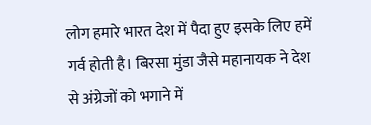लोग हमारे भारत देश में पैदा हुए इसके लिए हमें गर्व होती है। बिरसा मुंडा जैसे महानायक ने देश से अंग्रेजों को भगाने में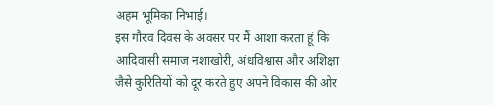अहम भूमिका निभाई।
इस गौरव दिवस के अवसर पर मैं आशा करता हूं कि आदिवासी समाज नशाखोरी, अंधविश्वास और अशिक्षा जैसे कुरितियों को दूर करते हुए अपने विकास की ओर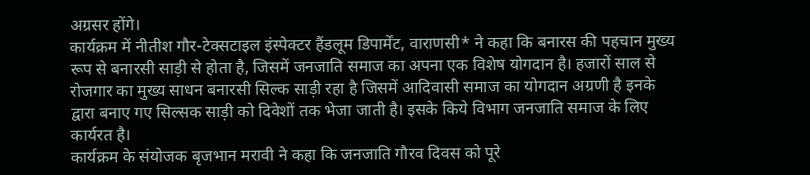अग्रसर होंगे।
कार्यक्रम में नीतीश गौर-टेक्सटाइल इंस्पेक्टर हैंडलूम डिपार्मेंट, वाराणसी* ने कहा कि बनारस की पहचान मुख्य रूप से बनारसी साड़ी से होता है, जिसमें जनजाति समाज का अपना एक विशेष योगदान है। हजारों साल से रोजगार का मुख्य साधन बनारसी सिल्क साड़ी रहा है जिसमें आदिवासी समाज का योगदान अग्रणी है इनके द्वारा बनाए गए सिल्सक साड़ी को दिवेशों तक भेजा जाती है। इसके किये विभाग जनजाति समाज के लिए कार्यरत है।
कार्यक्रम के संयोजक बृजभान मरावी ने कहा कि जनजाति गौरव दिवस को पूरे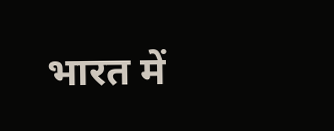भारत में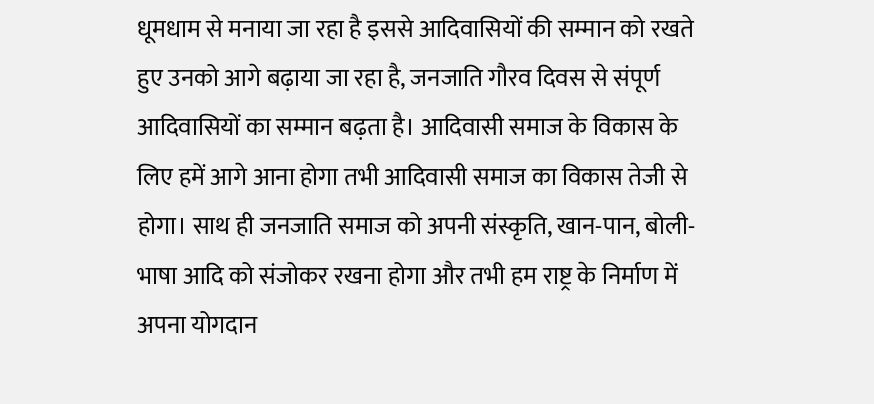धूमधाम से मनाया जा रहा है इससे आदिवासियों की सम्मान को रखते हुए उनको आगे बढ़ाया जा रहा है, जनजाति गौरव दिवस से संपूर्ण आदिवासियों का सम्मान बढ़ता है। आदिवासी समाज के विकास के लिए हमें आगे आना होगा तभी आदिवासी समाज का विकास तेजी से होगा। साथ ही जनजाति समाज को अपनी संस्कृति, खान-पान, बोली-भाषा आदि को संजोकर रखना होगा और तभी हम राष्ट्र के निर्माण में अपना योगदान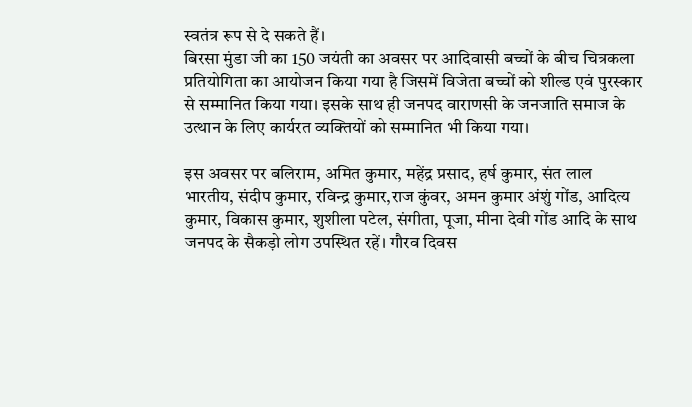स्वतंत्र रूप से दे सकते हैं।
बिरसा मुंडा जी का 150 जयंती का अवसर पर आदिवासी बच्चों के बीच चित्रकला प्रतियोगिता का आयोजन किया गया है जिसमें विजेता बच्चों को शील्ड एवं पुरस्कार से सम्मानित किया गया। इसके साथ ही जनपद वाराणसी के जनजाति समाज के उत्थान के लिए कार्यरत व्यक्तियों को सम्मानित भी किया गया।

इस अवसर पर बलिराम, अमित कुमार, महेंद्र प्रसाद, हर्ष कुमार, संत लाल भारतीय, संदीप कुमार, रविन्द्र कुमार,राज कुंवर, अमन कुमार अंशुं गोंड, आदित्य कुमार, विकास कुमार, शुशीला पटेल, संगीता, पूजा, मीना देवी गोंड आदि के साथ जनपद के सैकड़ो लोग उपस्थित रहें। गौरव दिवस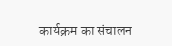कार्यक्रम का संचालन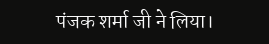पंजक शर्मा जी ने लिया।